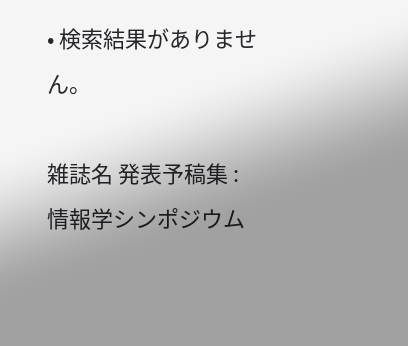• 検索結果がありません。

雑誌名 発表予稿集 : 情報学シンポジウム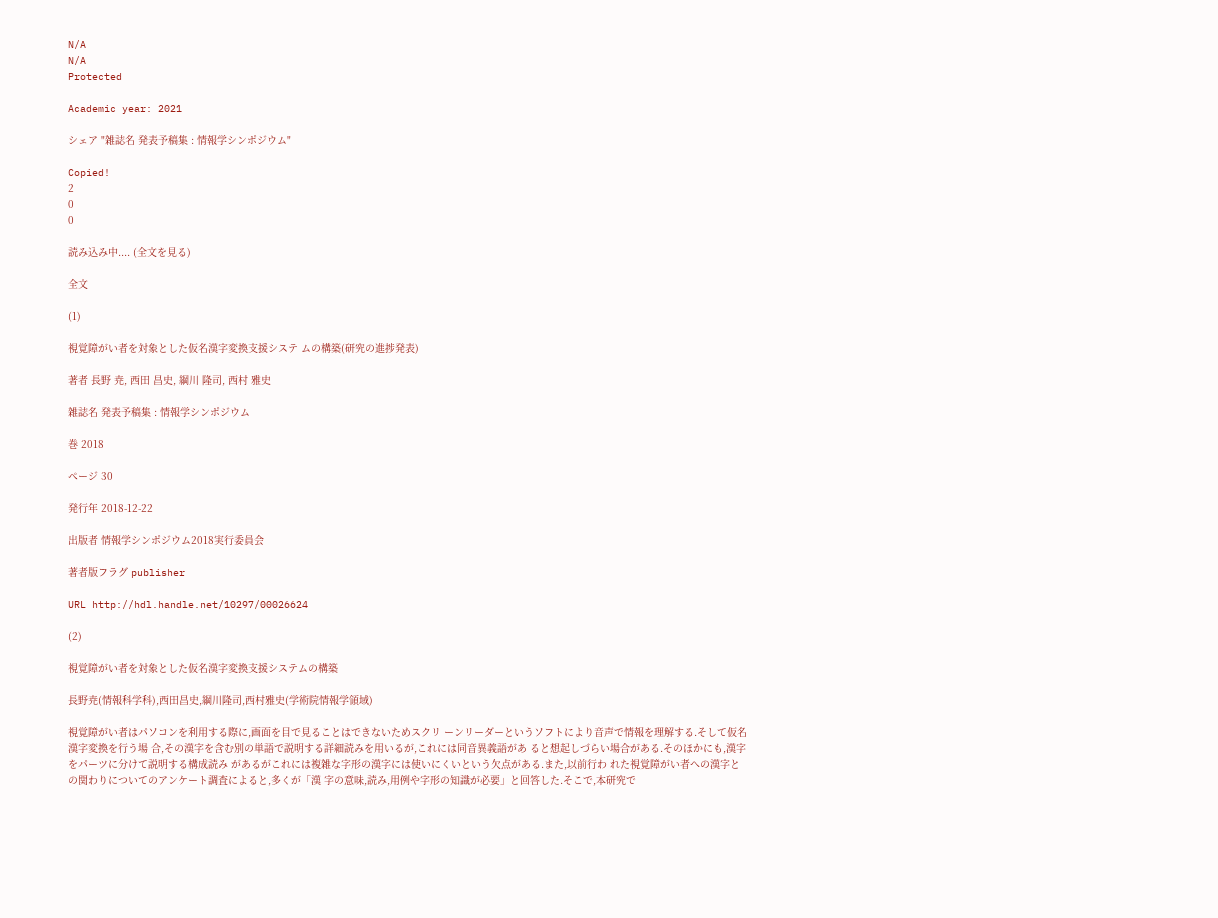N/A
N/A
Protected

Academic year: 2021

シェア "雑誌名 発表予稿集 : 情報学シンポジウム"

Copied!
2
0
0

読み込み中.... (全文を見る)

全文

(1)

視覚障がい者を対象とした仮名漢字変換支援システ ムの構築(研究の進捗発表)

著者 長野 尭, 西田 昌史, 綱川 隆司, 西村 雅史

雑誌名 発表予稿集 : 情報学シンポジウム

巻 2018

ページ 30

発行年 2018‑12‑22

出版者 情報学シンポジウム2018実行委員会

著者版フラグ publisher

URL http://hdl.handle.net/10297/00026624

(2)

視覚障がい者を対象とした仮名漢字変換支援システムの構築

長野尭(情報科学科),西田昌史,綱川隆司,西村雅史(学術院情報学領域)

視覚障がい者はパソコンを利用する際に,画面を目で見ることはできないためスクリ ーンリーダーというソフトにより音声で情報を理解する.そして仮名漢字変換を行う場 合,その漢字を含む別の単語で説明する詳細読みを用いるが,これには同音異義語があ ると想起しづらい場合がある.そのほかにも,漢字をパーツに分けて説明する構成読み があるがこれには複雑な字形の漢字には使いにくいという欠点がある.また,以前行わ れた視覚障がい者への漢字との関わりについてのアンケート調査によると,多くが「漢 字の意味,読み,用例や字形の知識が必要」と回答した.そこで,本研究で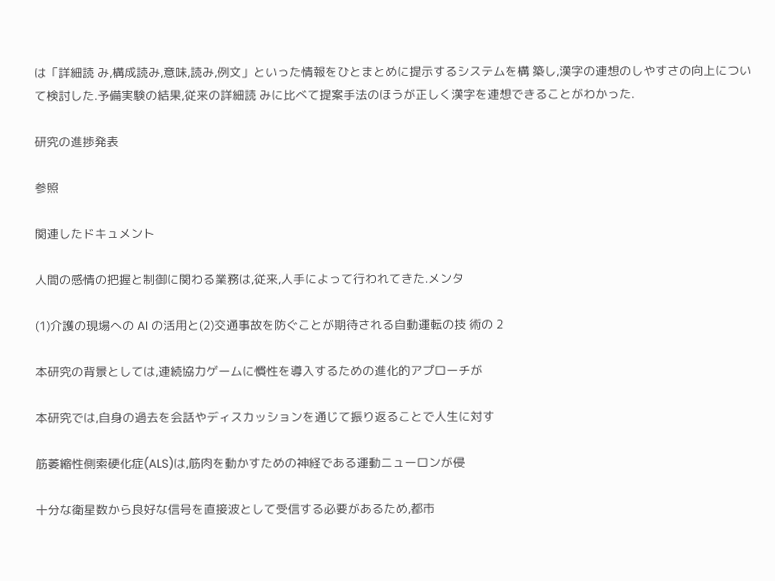は「詳細読 み,構成読み,意味,読み,例文」といった情報をひとまとめに提示するシステムを構 築し,漢字の連想のしやすさの向上について検討した.予備実験の結果,従来の詳細読 みに比べて提案手法のほうが正しく漢字を連想できることがわかった.

研究の進捗発表

参照

関連したドキュメント

人間の感情の把握と制御に関わる業務は,従来,人手によって行われてきた.メンタ

(1)介護の現場への AI の活用と(2)交通事故を防ぐことが期待される自動運転の技 術の 2

本研究の背景としては,連続協力ゲームに慣性を導入するための進化的アプローチが

本研究では,自身の過去を会話やディスカッションを通じて振り返ることで人生に対す

筋萎縮性側索硬化症(ALS)は,筋肉を動かすための神経である運動ニューロンが侵

十分な衛星数から良好な信号を直接波として受信する必要があるため,都市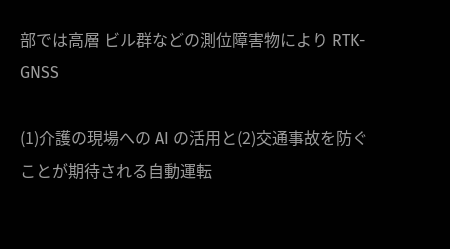部では高層 ビル群などの測位障害物により RTK-GNSS

(1)介護の現場への AI の活用と(2)交通事故を防ぐことが期待される自動運転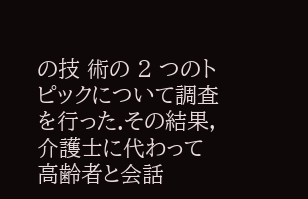の技 術の 2 つのトピックについて調査を行った.その結果,介護士に代わって高齢者と会話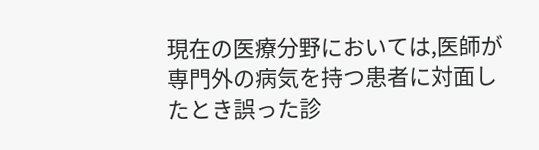現在の医療分野においては,医師が専門外の病気を持つ患者に対面したとき誤った診